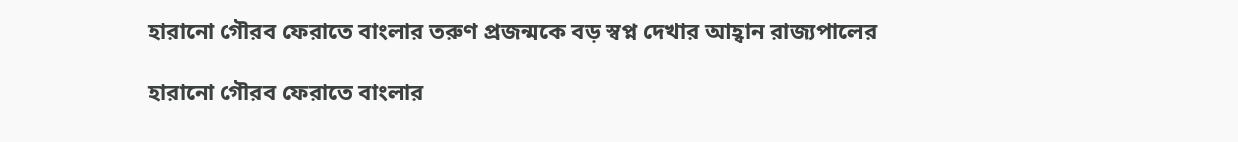হারানো গৌরব ফেরাতে বাংলার তরুণ প্রজন্মকে বড় স্বপ্ন দেখার আহ্বান রাজ্যপালের

হারানো গৌরব ফেরাতে বাংলার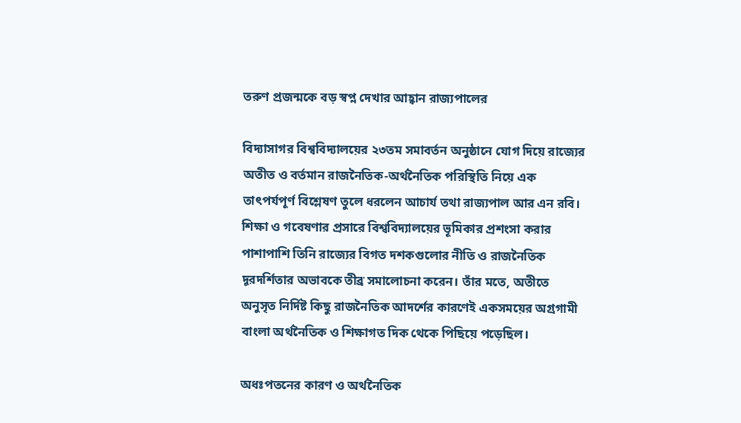তরুণ প্রজন্মকে বড় স্বপ্ন দেখার আহ্বান রাজ্যপালের

বিদ্যাসাগর বিশ্ববিদ্যালয়ের ২৩তম সমাবর্তন অনুষ্ঠানে যোগ দিয়ে রাজ্যের অতীত ও বর্তমান রাজনৈতিক-অর্থনৈতিক পরিস্থিতি নিয়ে এক তাৎপর্যপূর্ণ বিশ্লেষণ তুলে ধরলেন আচার্য তথা রাজ্যপাল আর এন রবি। শিক্ষা ও গবেষণার প্রসারে বিশ্ববিদ্যালয়ের ভূমিকার প্রশংসা করার পাশাপাশি তিনি রাজ্যের বিগত দশকগুলোর নীতি ও রাজনৈতিক দূরদর্শিতার অভাবকে তীব্র সমালোচনা করেন। তাঁর মতে, অতীতে অনুসৃত নির্দিষ্ট কিছু রাজনৈতিক আদর্শের কারণেই একসময়ের অগ্রগামী বাংলা অর্থনৈতিক ও শিক্ষাগত দিক থেকে পিছিয়ে পড়েছিল।

অধঃপতনের কারণ ও অর্থনৈতিক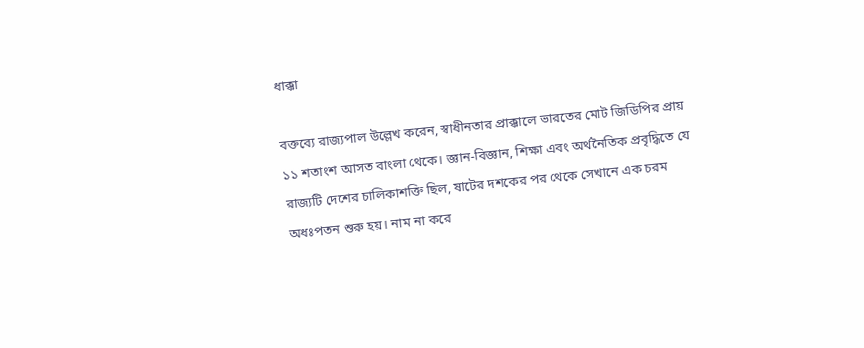ধাক্কা

বক্তব্যে রাজ্যপাল উল্লেখ করেন, স্বাধীনতার প্রাক্কালে ভারতের মোট জিডিপির প্রায় ১১ শতাংশ আসত বাংলা থেকে। জ্ঞান-বিজ্ঞান, শিক্ষা এবং অর্থনৈতিক প্রবৃদ্ধিতে যে রাজ্যটি দেশের চালিকাশক্তি ছিল, ষাটের দশকের পর থেকে সেখানে এক চরম অধঃপতন শুরু হয়। নাম না করে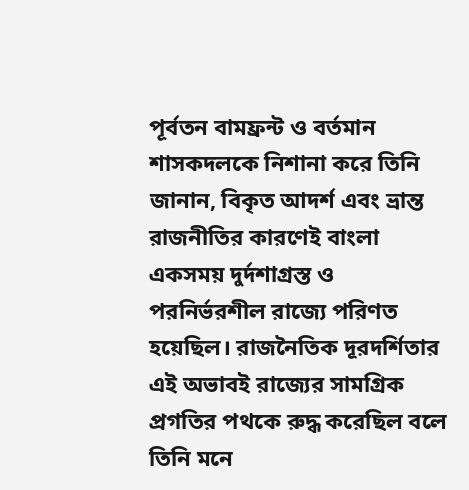পূর্বতন বামফ্রন্ট ও বর্তমান শাসকদলকে নিশানা করে তিনি জানান, বিকৃত আদর্শ এবং ভ্রান্ত রাজনীতির কারণেই বাংলা একসময় দুর্দশাগ্রস্ত ও পরনির্ভরশীল রাজ্যে পরিণত হয়েছিল। রাজনৈতিক দূরদর্শিতার এই অভাবই রাজ্যের সামগ্রিক প্রগতির পথকে রুদ্ধ করেছিল বলে তিনি মনে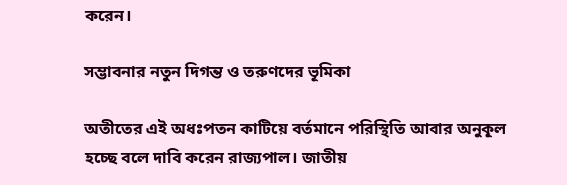করেন।

সম্ভাবনার নতুন দিগন্ত ও তরুণদের ভূমিকা

অতীতের এই অধঃপতন কাটিয়ে বর্তমানে পরিস্থিতি আবার অনুকূল হচ্ছে বলে দাবি করেন রাজ্যপাল। জাতীয়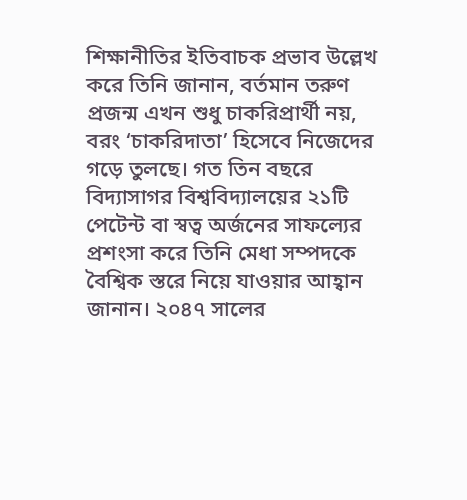শিক্ষানীতির ইতিবাচক প্রভাব উল্লেখ করে তিনি জানান, বর্তমান তরুণ প্রজন্ম এখন শুধু চাকরিপ্রার্থী নয়, বরং ‘চাকরিদাতা’ হিসেবে নিজেদের গড়ে তুলছে। গত তিন বছরে বিদ্যাসাগর বিশ্ববিদ্যালয়ের ২১টি পেটেন্ট বা স্বত্ব অর্জনের সাফল্যের প্রশংসা করে তিনি মেধা সম্পদকে বৈশ্বিক স্তরে নিয়ে যাওয়ার আহ্বান জানান। ২০৪৭ সালের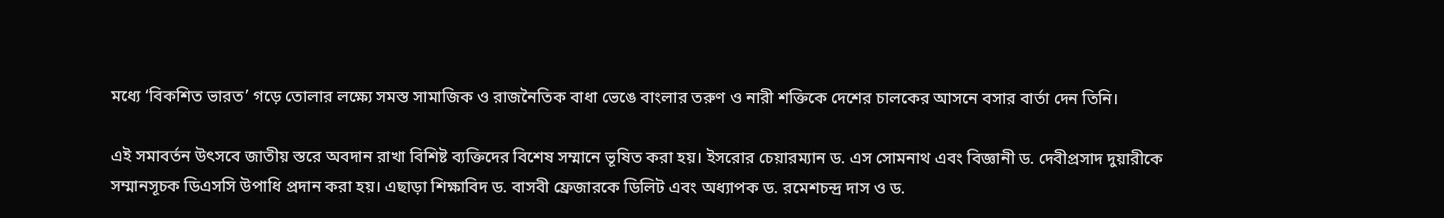মধ্যে ‘বিকশিত ভারত’ গড়ে তোলার লক্ষ্যে সমস্ত সামাজিক ও রাজনৈতিক বাধা ভেঙে বাংলার তরুণ ও নারী শক্তিকে দেশের চালকের আসনে বসার বার্তা দেন তিনি।

এই সমাবর্তন উৎসবে জাতীয় স্তরে অবদান রাখা বিশিষ্ট ব্যক্তিদের বিশেষ সম্মানে ভূষিত করা হয়। ইসরোর চেয়ারম্যান ড. এস সোমনাথ এবং বিজ্ঞানী ড. দেবীপ্রসাদ দুয়ারীকে সম্মানসূচক ডিএসসি উপাধি প্রদান করা হয়। এছাড়া শিক্ষাবিদ ড. বাসবী ফ্রেজারকে ডিলিট এবং অধ্যাপক ড. রমেশচন্দ্র দাস ও ড.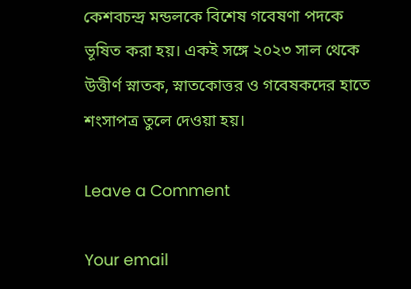কেশবচন্দ্র মন্ডলকে বিশেষ গবেষণা পদকে ভূষিত করা হয়। একই সঙ্গে ২০২৩ সাল থেকে উত্তীর্ণ স্নাতক, স্নাতকোত্তর ও গবেষকদের হাতে শংসাপত্র তুলে দেওয়া হয়।

Leave a Comment

Your email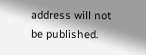address will not be published.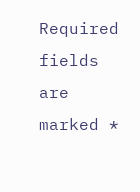Required fields are marked *